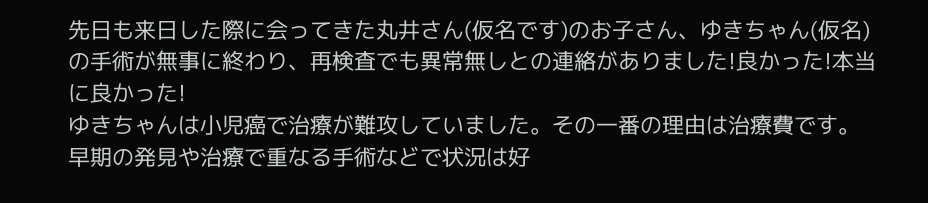先日も来日した際に会ってきた丸井さん(仮名です)のお子さん、ゆきちゃん(仮名)の手術が無事に終わり、再検査でも異常無しとの連絡がありました!良かった!本当に良かった!
ゆきちゃんは小児癌で治療が難攻していました。その一番の理由は治療費です。早期の発見や治療で重なる手術などで状況は好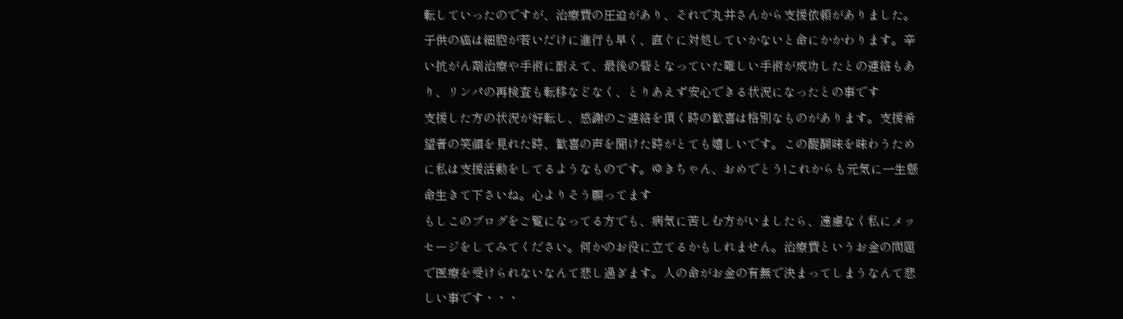転していったのですが、治療費の圧迫があり、それで丸井さんから支援依頼がありました。子供の癌は細胞が若いだけに進行も早く、直ぐに対処していかないと命にかかわります。辛い抗がん剤治療や手術に耐えて、最後の砦となっていた難しい手術が成功したとの連絡もあり、リンパの再検査も転移などなく、とりあえず安心できる状況になったとの事です
支援した方の状況が好転し、感謝のご連絡を頂く時の歓喜は格別なものがあります。支援希望者の笑顔を見れた時、歓喜の声を聞けた時がとても嬉しいです。この醍醐味を味わうために私は支援活動をしてるようなものです。ゆきちゃん、おめでとう!これからも元気に一生懸命生きて下さいね。心よりそう願ってます
もしこのブログをご覧になってる方でも、病気に苦しむ方がいましたら、遠慮なく私にメッセージをしてみてください。何かのお役に立てるかもしれません。治療費というお金の問題で医療を受けられないなんて悲し過ぎます。人の命がお金の有無で決まってしまうなんて悲しい事です・・・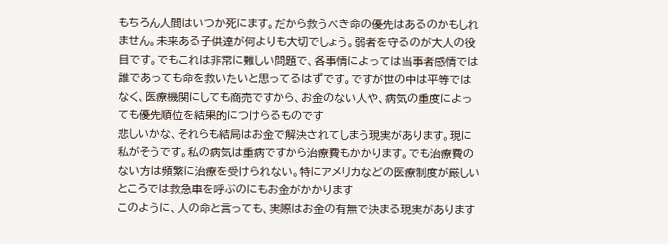もちろん人間はいつか死にます。だから救うべき命の優先はあるのかもしれません。未来ある子供達が何よりも大切でしょう。弱者を守るのが大人の役目です。でもこれは非常に難しい問題で、各事情によっては当事者感情では誰であっても命を救いたいと思ってるはずです。ですが世の中は平等ではなく、医療機関にしても商売ですから、お金のない人や、病気の重度によっても優先順位を結果的につけらるものです
悲しいかな、それらも結局はお金で解決されてしまう現実があります。現に私がそうです。私の病気は重病ですから治療費もかかります。でも治療費のない方は頻繁に治療を受けられない。特にアメリカなどの医療制度が厳しいところでは救急車を呼ぶのにもお金がかかります
このように、人の命と言っても、実際はお金の有無で決まる現実があります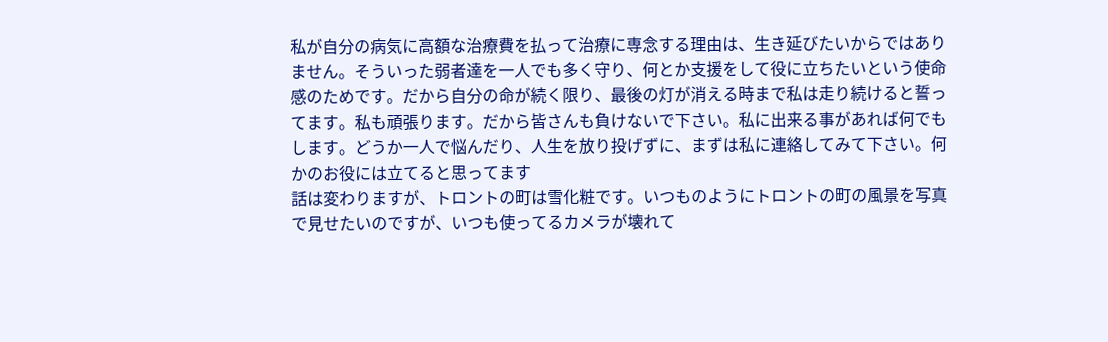私が自分の病気に高額な治療費を払って治療に専念する理由は、生き延びたいからではありません。そういった弱者達を一人でも多く守り、何とか支援をして役に立ちたいという使命感のためです。だから自分の命が続く限り、最後の灯が消える時まで私は走り続けると誓ってます。私も頑張ります。だから皆さんも負けないで下さい。私に出来る事があれば何でもします。どうか一人で悩んだり、人生を放り投げずに、まずは私に連絡してみて下さい。何かのお役には立てると思ってます
話は変わりますが、トロントの町は雪化粧です。いつものようにトロントの町の風景を写真で見せたいのですが、いつも使ってるカメラが壊れて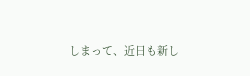しまって、近日も新し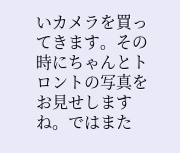いカメラを買ってきます。その時にちゃんとトロントの写真をお見せしますね。ではまた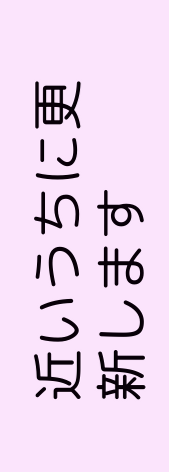近いうちに更新します